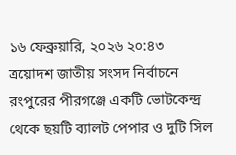১৬ ফেব্রুয়ারি, ২০২৬ ২০:৪৩
ত্রয়োদশ জাতীয় সংসদ নির্বাচনে রংপুরের পীরগঞ্জে একটি ভোটকেন্দ্র থেকে ছয়টি ব্যালট পেপার ও দুটি সিল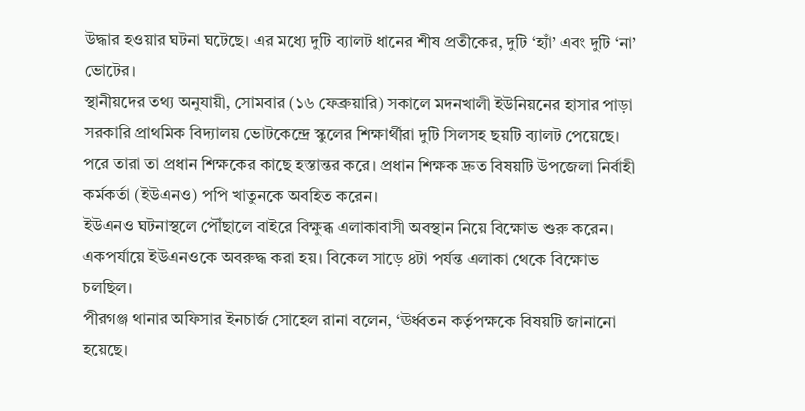উদ্ধার হওয়ার ঘটনা ঘটেছে। এর মধ্যে দুটি ব্যালট ধানের শীষ প্রতীকের, দুটি ‘হ্যাঁ’ এবং দুটি ‘না’ ভোটের।
স্থানীয়দের তথ্য অনুযায়ী, সোমবার (১৬ ফেব্রুয়ারি) সকালে মদনখালী ইউনিয়নের হাসার পাড়া সরকারি প্রাথমিক বিদ্যালয় ভোটকেন্দ্রে স্কুলের শিক্ষার্থীরা দুটি সিলসহ ছয়টি ব্যালট পেয়েছে।
পরে তারা তা প্রধান শিক্ষকের কাছে হস্তান্তর করে। প্রধান শিক্ষক দ্রুত বিষয়টি উপজেলা নির্বাহী কর্মকর্তা (ইউএনও) পপি খাতুনকে অবহিত করেন।
ইউএনও ঘটনাস্থলে পৌঁছালে বাইরে বিক্ষুব্ধ এলাকাবাসী অবস্থান নিয়ে বিক্ষোভ শুরু করেন। একপর্যায়ে ইউএনওকে অবরুদ্ধ করা হয়। বিকেল সাড়ে ৪টা পর্যন্ত এলাকা থেকে বিক্ষোভ চলছিল।
পীরগঞ্জ থানার অফিসার ইনচার্জ সোহেল রানা বলেন, ‘ঊর্ধ্বতন কর্তৃপক্ষকে বিষয়টি জানানো হয়েছে।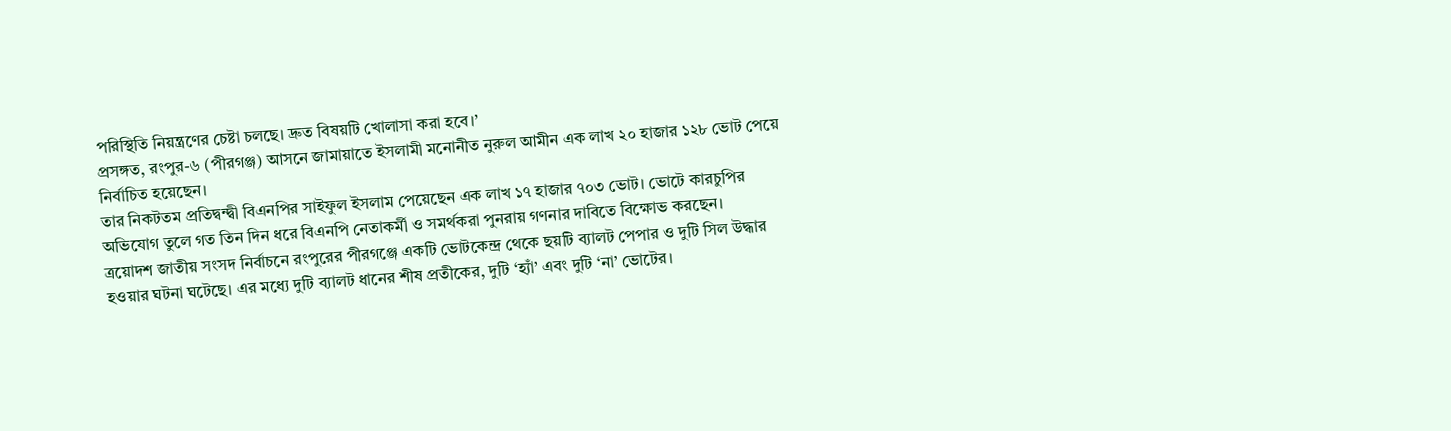পরিস্থিতি নিয়ন্ত্রণের চেষ্টা চলছে। দ্রুত বিষয়টি খোলাসা করা হবে।’
প্রসঙ্গত, রংপুর-৬ (পীরগঞ্জ) আসনে জামায়াতে ইসলামী মনোনীত নুরুল আমীন এক লাখ ২০ হাজার ১২৮ ভোট পেয়ে নির্বাচিত হয়েছেন।
তার নিকটতম প্রতিদ্বন্দ্বী বিএনপির সাইফুল ইসলাম পেয়েছেন এক লাখ ১৭ হাজার ৭০৩ ভোট। ভোটে কারচুপির অভিযোগ তুলে গত তিন দিন ধরে বিএনপি নেতাকর্মী ও সমর্থকরা পুনরায় গণনার দাবিতে বিক্ষোভ করছেন।
ত্রয়োদশ জাতীয় সংসদ নির্বাচনে রংপুরের পীরগঞ্জে একটি ভোটকেন্দ্র থেকে ছয়টি ব্যালট পেপার ও দুটি সিল উদ্ধার হওয়ার ঘটনা ঘটেছে। এর মধ্যে দুটি ব্যালট ধানের শীষ প্রতীকের, দুটি ‘হ্যাঁ’ এবং দুটি ‘না’ ভোটের।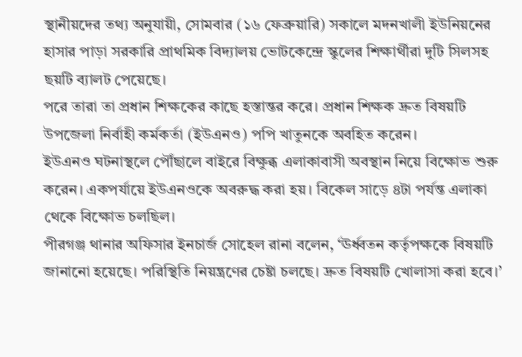স্থানীয়দের তথ্য অনুযায়ী, সোমবার (১৬ ফেব্রুয়ারি) সকালে মদনখালী ইউনিয়নের হাসার পাড়া সরকারি প্রাথমিক বিদ্যালয় ভোটকেন্দ্রে স্কুলের শিক্ষার্থীরা দুটি সিলসহ ছয়টি ব্যালট পেয়েছে।
পরে তারা তা প্রধান শিক্ষকের কাছে হস্তান্তর করে। প্রধান শিক্ষক দ্রুত বিষয়টি উপজেলা নির্বাহী কর্মকর্তা (ইউএনও) পপি খাতুনকে অবহিত করেন।
ইউএনও ঘটনাস্থলে পৌঁছালে বাইরে বিক্ষুব্ধ এলাকাবাসী অবস্থান নিয়ে বিক্ষোভ শুরু করেন। একপর্যায়ে ইউএনওকে অবরুদ্ধ করা হয়। বিকেল সাড়ে ৪টা পর্যন্ত এলাকা থেকে বিক্ষোভ চলছিল।
পীরগঞ্জ থানার অফিসার ইনচার্জ সোহেল রানা বলেন, ‘ঊর্ধ্বতন কর্তৃপক্ষকে বিষয়টি জানানো হয়েছে। পরিস্থিতি নিয়ন্ত্রণের চেষ্টা চলছে। দ্রুত বিষয়টি খোলাসা করা হবে।’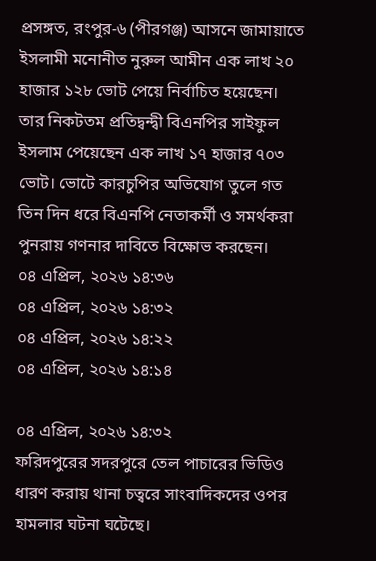প্রসঙ্গত, রংপুর-৬ (পীরগঞ্জ) আসনে জামায়াতে ইসলামী মনোনীত নুরুল আমীন এক লাখ ২০ হাজার ১২৮ ভোট পেয়ে নির্বাচিত হয়েছেন।
তার নিকটতম প্রতিদ্বন্দ্বী বিএনপির সাইফুল ইসলাম পেয়েছেন এক লাখ ১৭ হাজার ৭০৩ ভোট। ভোটে কারচুপির অভিযোগ তুলে গত তিন দিন ধরে বিএনপি নেতাকর্মী ও সমর্থকরা পুনরায় গণনার দাবিতে বিক্ষোভ করছেন।
০৪ এপ্রিল, ২০২৬ ১৪:৩৬
০৪ এপ্রিল, ২০২৬ ১৪:৩২
০৪ এপ্রিল, ২০২৬ ১৪:২২
০৪ এপ্রিল, ২০২৬ ১৪:১৪

০৪ এপ্রিল, ২০২৬ ১৪:৩২
ফরিদপুরের সদরপুরে তেল পাচারের ভিডিও ধারণ করায় থানা চত্বরে সাংবাদিকদের ওপর হামলার ঘটনা ঘটেছে।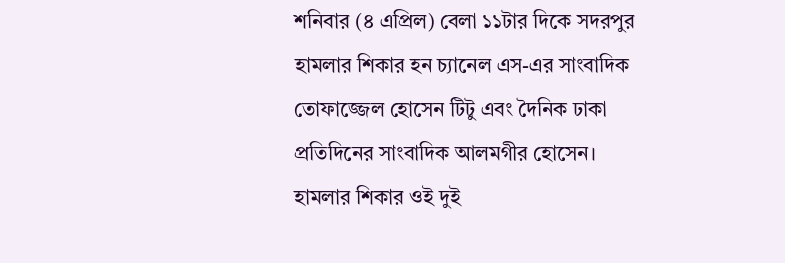শনিবার (৪ এপ্রিল) বেলা ১১টার দিকে সদরপুর হামলার শিকার হন চ্যানেল এস-এর সাংবাদিক তোফাজ্জেল হোসেন টিটু এবং দৈনিক ঢাকা প্রতিদিনের সাংবাদিক আলমগীর হোসেন।
হামলার শিকার ওই দুই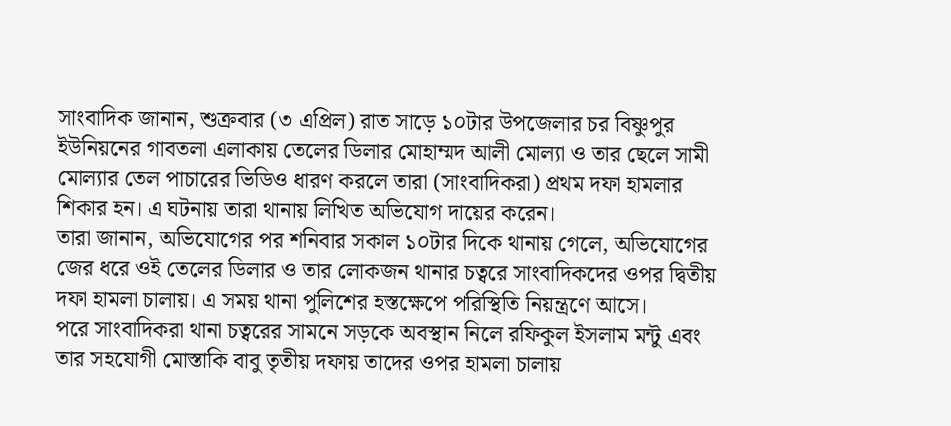সাংবাদিক জানান, শুক্রবার (৩ এপ্রিল) রাত সাড়ে ১০টার উপজেলার চর বিষ্ণুপুর ইউনিয়নের গাবতলা এলাকায় তেলের ডিলার মোহাম্মদ আলী মোল্যা ও তার ছেলে সামী মোল্যার তেল পাচারের ভিডিও ধারণ করলে তারা (সাংবাদিকরা) প্রথম দফা হামলার শিকার হন। এ ঘটনায় তারা থানায় লিখিত অভিযোগ দায়ের করেন।
তারা জানান, অভিযোগের পর শনিবার সকাল ১০টার দিকে থানায় গেলে, অভিযোগের জের ধরে ওই তেলের ডিলার ও তার লোকজন থানার চত্বরে সাংবাদিকদের ওপর দ্বিতীয় দফা হামলা চালায়। এ সময় থানা পুলিশের হস্তক্ষেপে পরিস্থিতি নিয়ন্ত্রণে আসে।
পরে সাংবাদিকরা থানা চত্বরের সামনে সড়কে অবস্থান নিলে রফিকুল ইসলাম মন্টু এবং তার সহযোগী মোস্তাকি বাবু তৃতীয় দফায় তাদের ওপর হামলা চালায়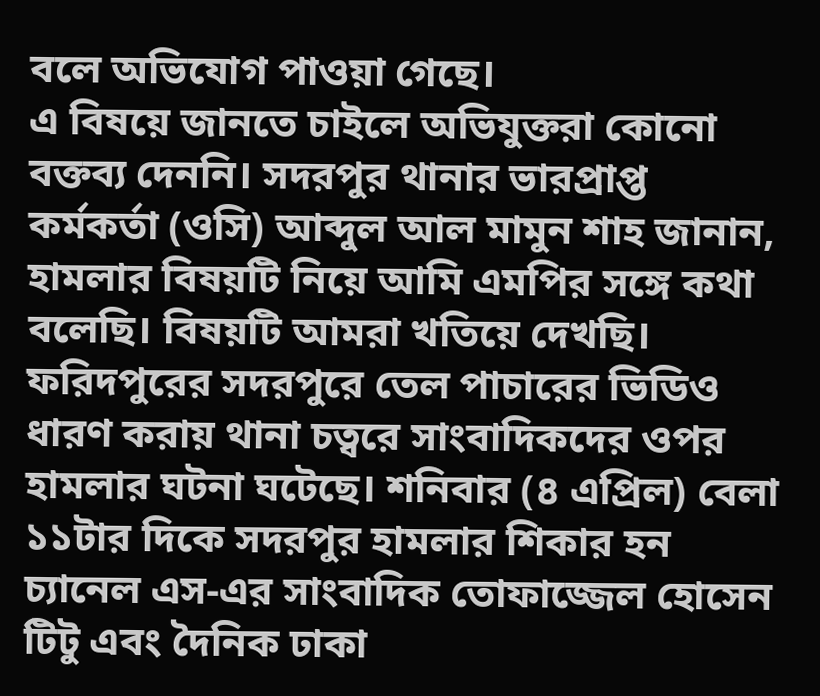বলে অভিযোগ পাওয়া গেছে।
এ বিষয়ে জানতে চাইলে অভিযুক্তরা কোনো বক্তব্য দেননি। সদরপুর থানার ভারপ্রাপ্ত কর্মকর্তা (ওসি) আব্দুল আল মামুন শাহ জানান, হামলার বিষয়টি নিয়ে আমি এমপির সঙ্গে কথা বলেছি। বিষয়টি আমরা খতিয়ে দেখছি।
ফরিদপুরের সদরপুরে তেল পাচারের ভিডিও ধারণ করায় থানা চত্বরে সাংবাদিকদের ওপর হামলার ঘটনা ঘটেছে। শনিবার (৪ এপ্রিল) বেলা ১১টার দিকে সদরপুর হামলার শিকার হন চ্যানেল এস-এর সাংবাদিক তোফাজ্জেল হোসেন টিটু এবং দৈনিক ঢাকা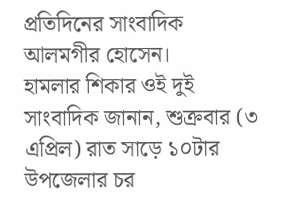প্রতিদিনের সাংবাদিক আলমগীর হোসেন।
হামলার শিকার ওই দুই সাংবাদিক জানান, শুক্রবার (৩ এপ্রিল) রাত সাড়ে ১০টার উপজেলার চর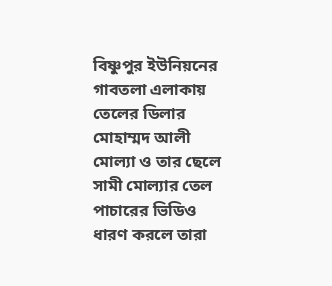বিষ্ণুপুর ইউনিয়নের গাবতলা এলাকায় তেলের ডিলার মোহাম্মদ আলী মোল্যা ও তার ছেলে সামী মোল্যার তেল পাচারের ভিডিও ধারণ করলে তারা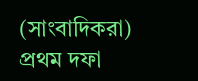(সাংবাদিকরা) প্রথম দফা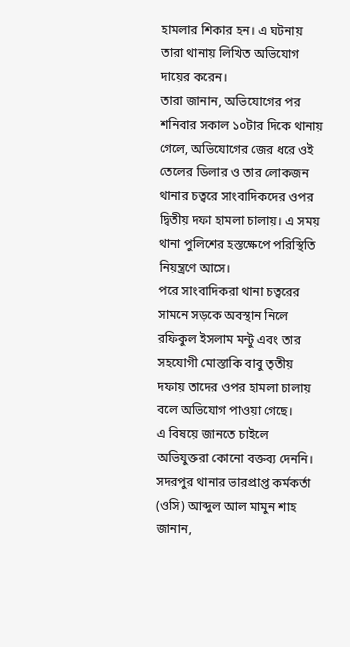হামলার শিকার হন। এ ঘটনায় তারা থানায় লিখিত অভিযোগ দায়ের করেন।
তারা জানান, অভিযোগের পর শনিবার সকাল ১০টার দিকে থানায় গেলে, অভিযোগের জের ধরে ওই তেলের ডিলার ও তার লোকজন থানার চত্বরে সাংবাদিকদের ওপর দ্বিতীয় দফা হামলা চালায়। এ সময় থানা পুলিশের হস্তক্ষেপে পরিস্থিতি নিয়ন্ত্রণে আসে।
পরে সাংবাদিকরা থানা চত্বরের সামনে সড়কে অবস্থান নিলে রফিকুল ইসলাম মন্টু এবং তার সহযোগী মোস্তাকি বাবু তৃতীয় দফায় তাদের ওপর হামলা চালায় বলে অভিযোগ পাওয়া গেছে।
এ বিষয়ে জানতে চাইলে অভিযুক্তরা কোনো বক্তব্য দেননি। সদরপুর থানার ভারপ্রাপ্ত কর্মকর্তা (ওসি) আব্দুল আল মামুন শাহ জানান,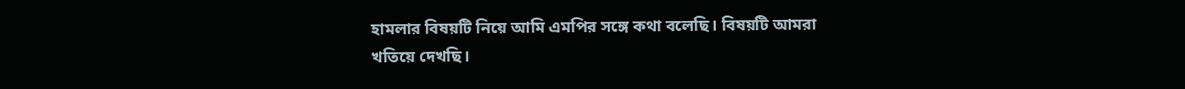হামলার বিষয়টি নিয়ে আমি এমপির সঙ্গে কথা বলেছি। বিষয়টি আমরা খতিয়ে দেখছি।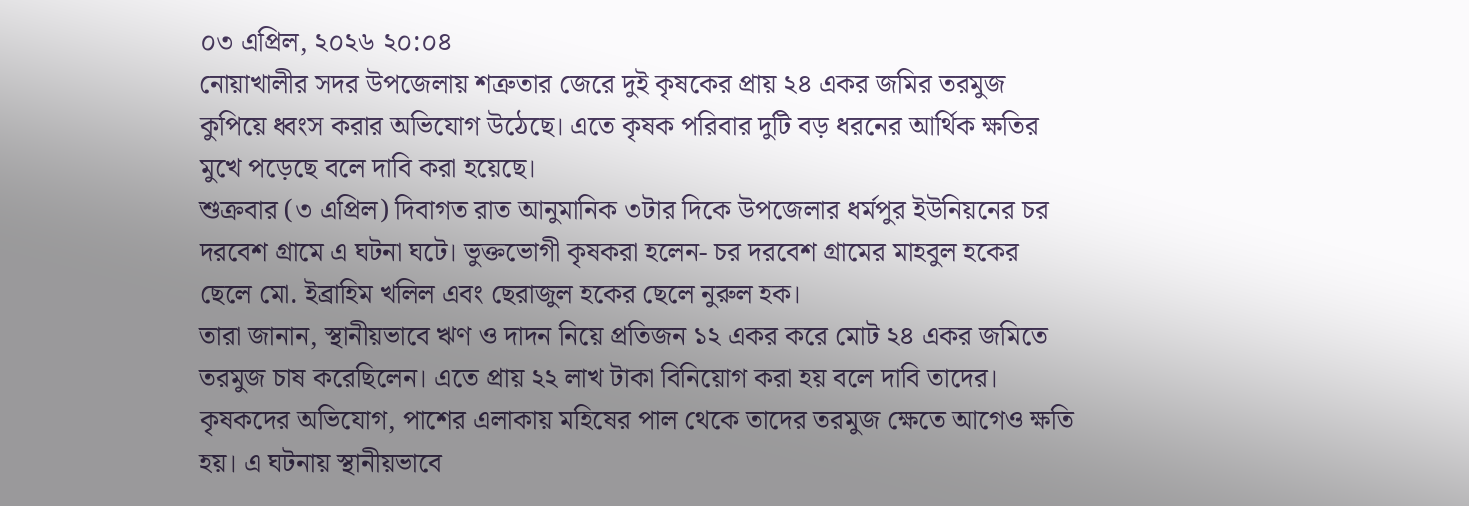০৩ এপ্রিল, ২০২৬ ২০:০৪
নোয়াখালীর সদর উপজেলায় শত্রুতার জেরে দুই কৃষকের প্রায় ২৪ একর জমির তরমুজ কুপিয়ে ধ্বংস করার অভিযোগ উঠেছে। এতে কৃষক পরিবার দুটি বড় ধরনের আর্থিক ক্ষতির মুখে পড়েছে বলে দাবি করা হয়েছে।
শুক্রবার (৩ এপ্রিল) দিবাগত রাত আনুমানিক ৩টার দিকে উপজেলার ধর্মপুর ইউনিয়নের চর দরবেশ গ্রামে এ ঘটনা ঘটে। ভুক্তভোগী কৃষকরা হলেন- চর দরবেশ গ্রামের মাহবুল হকের ছেলে মো. ইব্রাহিম খলিল এবং ছেরাজুল হকের ছেলে নুরুল হক।
তারা জানান, স্থানীয়ভাবে ঋণ ও দাদন নিয়ে প্রতিজন ১২ একর করে মোট ২৪ একর জমিতে তরমুজ চাষ করেছিলেন। এতে প্রায় ২২ লাখ টাকা বিনিয়োগ করা হয় বলে দাবি তাদের।
কৃষকদের অভিযোগ, পাশের এলাকায় মহিষের পাল থেকে তাদের তরমুজ ক্ষেতে আগেও ক্ষতি হয়। এ ঘটনায় স্থানীয়ভাবে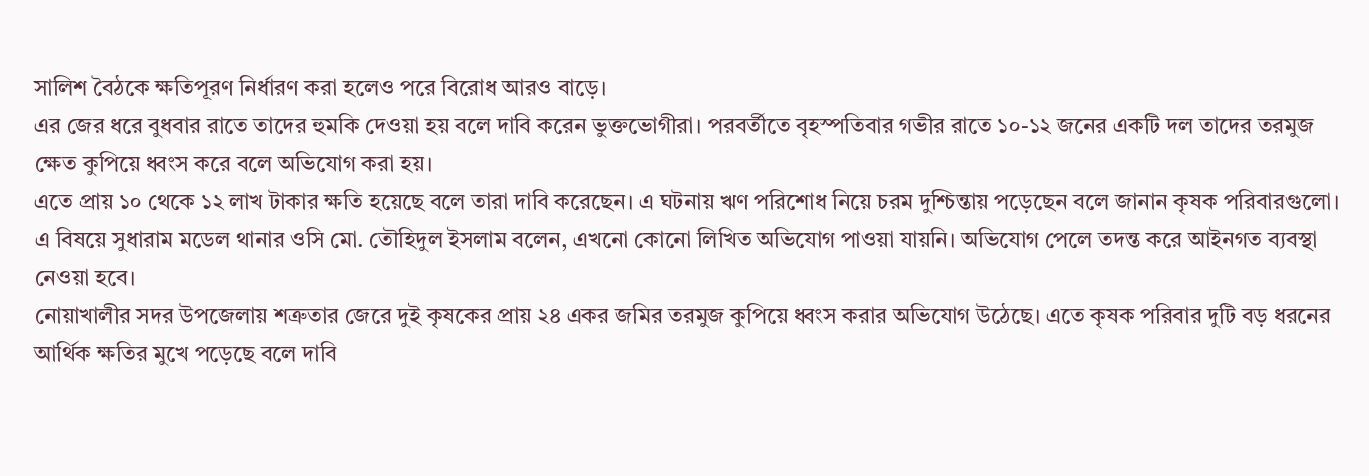সালিশ বৈঠকে ক্ষতিপূরণ নির্ধারণ করা হলেও পরে বিরোধ আরও বাড়ে।
এর জের ধরে বুধবার রাতে তাদের হুমকি দেওয়া হয় বলে দাবি করেন ভুক্তভোগীরা। পরবর্তীতে বৃহস্পতিবার গভীর রাতে ১০-১২ জনের একটি দল তাদের তরমুজ ক্ষেত কুপিয়ে ধ্বংস করে বলে অভিযোগ করা হয়।
এতে প্রায় ১০ থেকে ১২ লাখ টাকার ক্ষতি হয়েছে বলে তারা দাবি করেছেন। এ ঘটনায় ঋণ পরিশোধ নিয়ে চরম দুশ্চিন্তায় পড়েছেন বলে জানান কৃষক পরিবারগুলো।
এ বিষয়ে সুধারাম মডেল থানার ওসি মো. তৌহিদুল ইসলাম বলেন, এখনো কোনো লিখিত অভিযোগ পাওয়া যায়নি। অভিযোগ পেলে তদন্ত করে আইনগত ব্যবস্থা নেওয়া হবে।
নোয়াখালীর সদর উপজেলায় শত্রুতার জেরে দুই কৃষকের প্রায় ২৪ একর জমির তরমুজ কুপিয়ে ধ্বংস করার অভিযোগ উঠেছে। এতে কৃষক পরিবার দুটি বড় ধরনের আর্থিক ক্ষতির মুখে পড়েছে বলে দাবি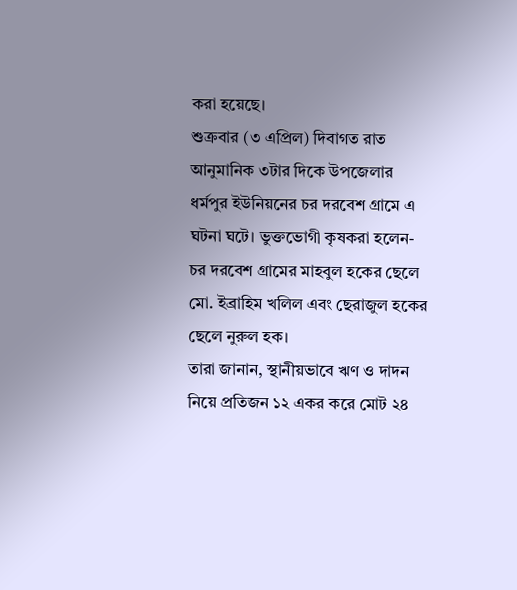করা হয়েছে।
শুক্রবার (৩ এপ্রিল) দিবাগত রাত আনুমানিক ৩টার দিকে উপজেলার ধর্মপুর ইউনিয়নের চর দরবেশ গ্রামে এ ঘটনা ঘটে। ভুক্তভোগী কৃষকরা হলেন- চর দরবেশ গ্রামের মাহবুল হকের ছেলে মো. ইব্রাহিম খলিল এবং ছেরাজুল হকের ছেলে নুরুল হক।
তারা জানান, স্থানীয়ভাবে ঋণ ও দাদন নিয়ে প্রতিজন ১২ একর করে মোট ২৪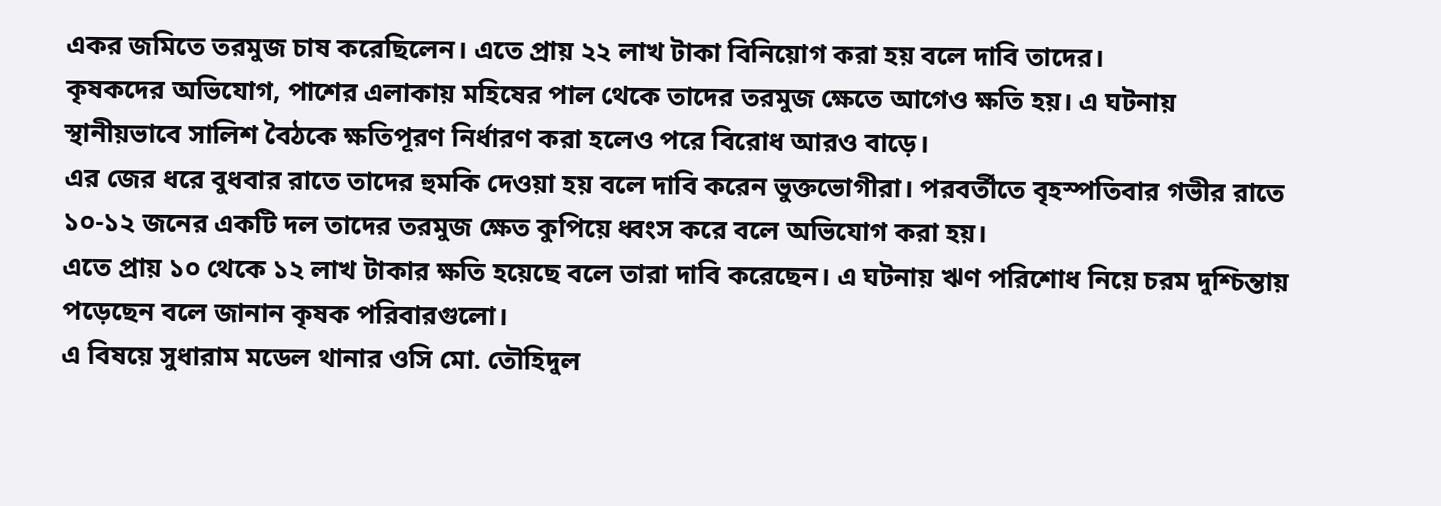একর জমিতে তরমুজ চাষ করেছিলেন। এতে প্রায় ২২ লাখ টাকা বিনিয়োগ করা হয় বলে দাবি তাদের।
কৃষকদের অভিযোগ, পাশের এলাকায় মহিষের পাল থেকে তাদের তরমুজ ক্ষেতে আগেও ক্ষতি হয়। এ ঘটনায় স্থানীয়ভাবে সালিশ বৈঠকে ক্ষতিপূরণ নির্ধারণ করা হলেও পরে বিরোধ আরও বাড়ে।
এর জের ধরে বুধবার রাতে তাদের হুমকি দেওয়া হয় বলে দাবি করেন ভুক্তভোগীরা। পরবর্তীতে বৃহস্পতিবার গভীর রাতে ১০-১২ জনের একটি দল তাদের তরমুজ ক্ষেত কুপিয়ে ধ্বংস করে বলে অভিযোগ করা হয়।
এতে প্রায় ১০ থেকে ১২ লাখ টাকার ক্ষতি হয়েছে বলে তারা দাবি করেছেন। এ ঘটনায় ঋণ পরিশোধ নিয়ে চরম দুশ্চিন্তায় পড়েছেন বলে জানান কৃষক পরিবারগুলো।
এ বিষয়ে সুধারাম মডেল থানার ওসি মো. তৌহিদুল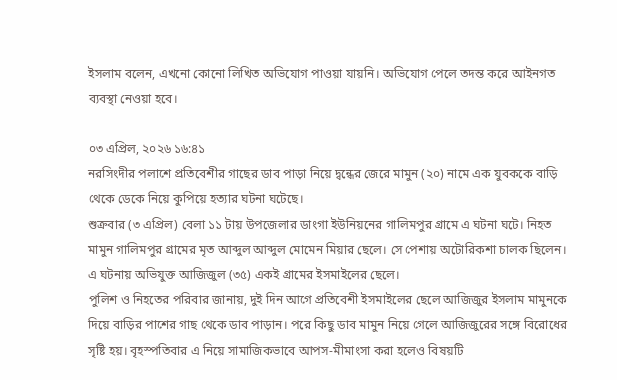ইসলাম বলেন, এখনো কোনো লিখিত অভিযোগ পাওয়া যায়নি। অভিযোগ পেলে তদন্ত করে আইনগত ব্যবস্থা নেওয়া হবে।

০৩ এপ্রিল, ২০২৬ ১৬:৪১
নরসিংদীর পলাশে প্রতিবেশীর গাছের ডাব পাড়া নিয়ে দ্বন্ধের জেরে মামুন (২০) নামে এক যুবককে বাড়ি থেকে ডেকে নিয়ে কুপিয়ে হত্যার ঘটনা ঘটেছে।
শুক্রবার (৩ এপ্রিল) বেলা ১১ টায় উপজেলার ডাংগা ইউনিয়নের গালিমপুর গ্রামে এ ঘটনা ঘটে। নিহত মামুন গালিমপুর গ্রামের মৃত আব্দুল আব্দুল মোমেন মিয়ার ছেলে। সে পেশায় অটোরিকশা চালক ছিলেন। এ ঘটনায় অভিযুক্ত আজিজুল (৩৫) একই গ্রামের ইসমাইলের ছেলে।
পুলিশ ও নিহতের পরিবার জানায়, দুই দিন আগে প্রতিবেশী ইসমাইলের ছেলে আজিজুর ইসলাম মামুনকে দিয়ে বাড়ির পাশের গাছ থেকে ডাব পাড়ান। পরে কিছু ডাব মামুন নিয়ে গেলে আজিজুরের সঙ্গে বিরোধের সৃষ্টি হয়। বৃহস্পতিবার এ নিয়ে সামাজিকভাবে আপস-মীমাংসা করা হলেও বিষয়টি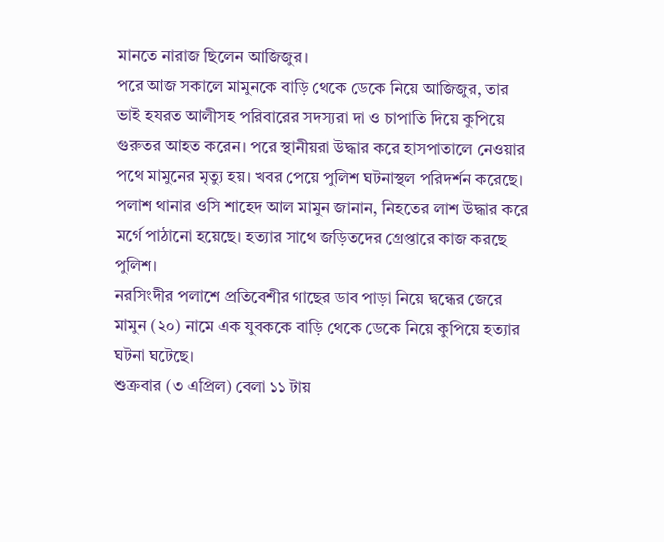মানতে নারাজ ছিলেন আজিজুর।
পরে আজ সকালে মামুনকে বাড়ি থেকে ডেকে নিয়ে আজিজুর, তার ভাই হযরত আলীসহ পরিবারের সদস্যরা দা ও চাপাতি দিয়ে কুপিয়ে গুরুতর আহত করেন। পরে স্থানীয়রা উদ্ধার করে হাসপাতালে নেওয়ার পথে মামুনের মৃত্যু হয়। খবর পেয়ে পুলিশ ঘটনাস্থল পরিদর্শন করেছে।
পলাশ থানার ওসি শাহেদ আল মামুন জানান, নিহতের লাশ উদ্ধার করে মর্গে পাঠানো হয়েছে। হত্যার সাথে জড়িতদের গ্রেপ্তারে কাজ করছে পুলিশ।
নরসিংদীর পলাশে প্রতিবেশীর গাছের ডাব পাড়া নিয়ে দ্বন্ধের জেরে মামুন (২০) নামে এক যুবককে বাড়ি থেকে ডেকে নিয়ে কুপিয়ে হত্যার ঘটনা ঘটেছে।
শুক্রবার (৩ এপ্রিল) বেলা ১১ টায়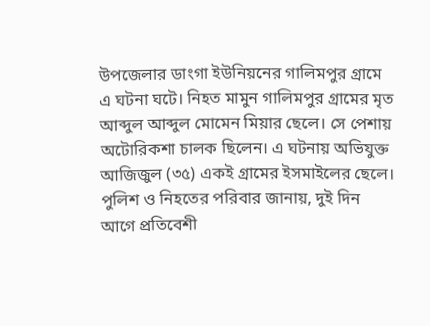উপজেলার ডাংগা ইউনিয়নের গালিমপুর গ্রামে এ ঘটনা ঘটে। নিহত মামুন গালিমপুর গ্রামের মৃত আব্দুল আব্দুল মোমেন মিয়ার ছেলে। সে পেশায় অটোরিকশা চালক ছিলেন। এ ঘটনায় অভিযুক্ত আজিজুল (৩৫) একই গ্রামের ইসমাইলের ছেলে।
পুলিশ ও নিহতের পরিবার জানায়, দুই দিন আগে প্রতিবেশী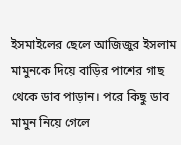ইসমাইলের ছেলে আজিজুর ইসলাম মামুনকে দিয়ে বাড়ির পাশের গাছ থেকে ডাব পাড়ান। পরে কিছু ডাব মামুন নিয়ে গেলে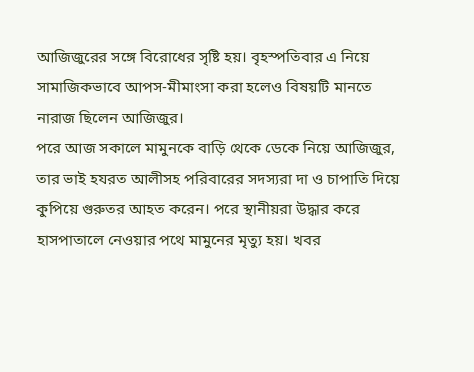আজিজুরের সঙ্গে বিরোধের সৃষ্টি হয়। বৃহস্পতিবার এ নিয়ে সামাজিকভাবে আপস-মীমাংসা করা হলেও বিষয়টি মানতে নারাজ ছিলেন আজিজুর।
পরে আজ সকালে মামুনকে বাড়ি থেকে ডেকে নিয়ে আজিজুর, তার ভাই হযরত আলীসহ পরিবারের সদস্যরা দা ও চাপাতি দিয়ে কুপিয়ে গুরুতর আহত করেন। পরে স্থানীয়রা উদ্ধার করে হাসপাতালে নেওয়ার পথে মামুনের মৃত্যু হয়। খবর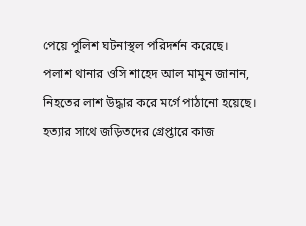পেয়ে পুলিশ ঘটনাস্থল পরিদর্শন করেছে।
পলাশ থানার ওসি শাহেদ আল মামুন জানান, নিহতের লাশ উদ্ধার করে মর্গে পাঠানো হয়েছে। হত্যার সাথে জড়িতদের গ্রেপ্তারে কাজ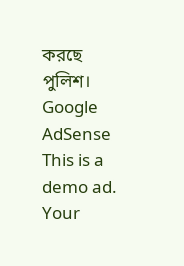করছে পুলিশ।
Google AdSense
This is a demo ad. Your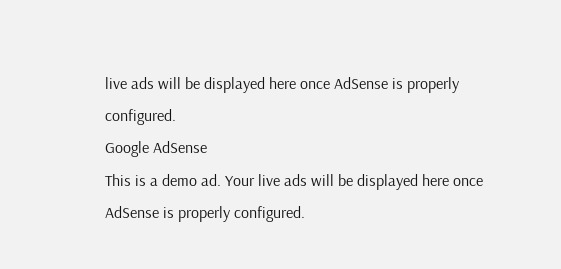live ads will be displayed here once AdSense is properly configured.
Google AdSense
This is a demo ad. Your live ads will be displayed here once AdSense is properly configured.